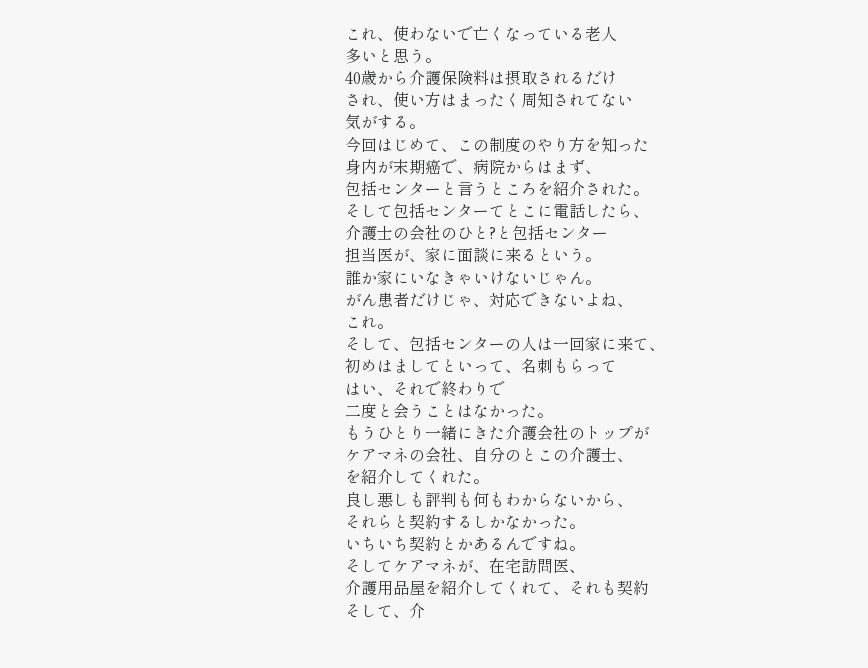これ、使わないで亡くなっている老人
多いと思う。
40歳から介護保険料は摂取されるだけ
され、使い方はまったく周知されてない
気がする。
今回はじめて、この制度のやり方を知った
身内が末期癌で、病院からはまず、
包括センターと言うところを紹介された。
そして包括センターてとこに電話したら、
介護士の会社のひと?と包括センター
担当医が、家に面談に来るという。
誰か家にいなきゃいけないじゃん。
がん患者だけじゃ、対応できないよね、
これ。
そして、包括センターの人は一回家に来て、
初めはましてといって、名刺もらって
はい、それで終わりで
二度と会うことはなかった。
もうひとり一緒にきた介護会社のトップが
ケアマネの会社、自分のとこの介護士、
を紹介してくれた。
良し悪しも評判も何もわからないから、
それらと契約するしかなかった。
いちいち契約とかあるんですね。
そしてケアマネが、在宅訪問医、
介護用品屋を紹介してくれて、それも契約
そして、介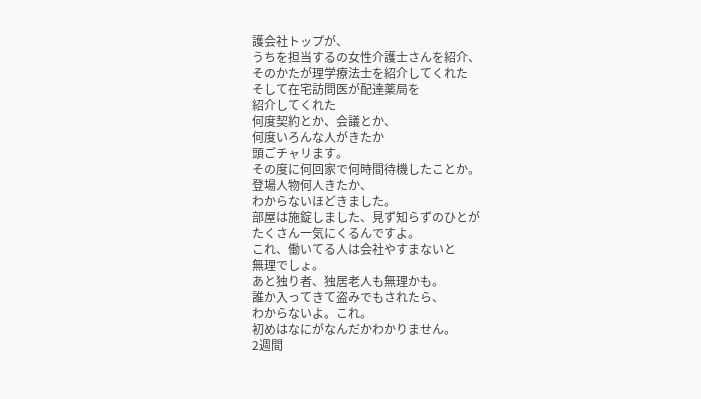護会社トップが、
うちを担当するの女性介護士さんを紹介、
そのかたが理学療法士を紹介してくれた
そして在宅訪問医が配達薬局を
紹介してくれた
何度契約とか、会議とか、
何度いろんな人がきたか
頭ごチャリます。
その度に何回家で何時間待機したことか。
登場人物何人きたか、
わからないほどきました。
部屋は施錠しました、見ず知らずのひとが
たくさん一気にくるんですよ。
これ、働いてる人は会社やすまないと
無理でしょ。
あと独り者、独居老人も無理かも。
誰か入ってきて盗みでもされたら、
わからないよ。これ。
初めはなにがなんだかわかりません。
2週間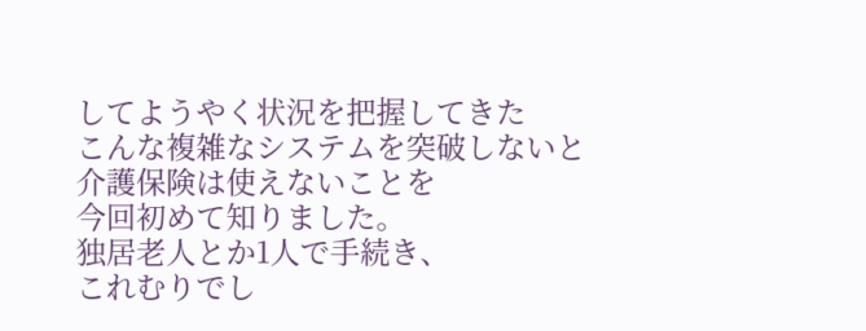してようやく状況を把握してきた
こんな複雑なシステムを突破しないと
介護保険は使えないことを
今回初めて知りました。
独居老人とか1人で手続き、
これむりでし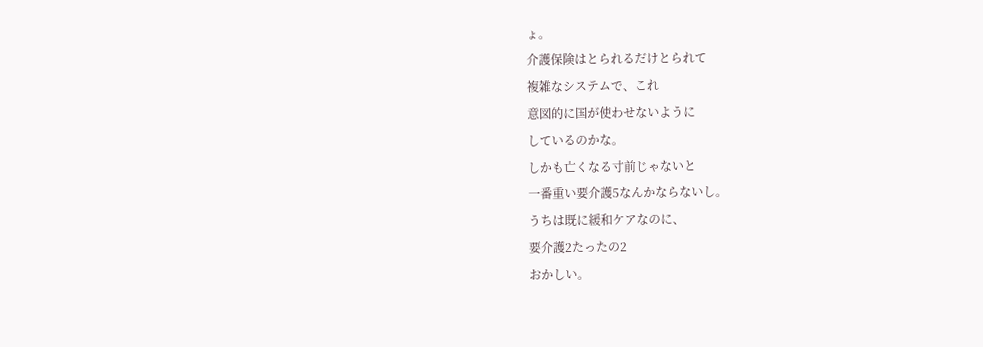ょ。
介護保険はとられるだけとられて
複雑なシステムで、これ
意図的に国が使わせないように
しているのかな。
しかも亡くなる寸前じゃないと
一番重い要介護5なんかならないし。
うちは既に緩和ケアなのに、
要介護2たったの2
おかしい。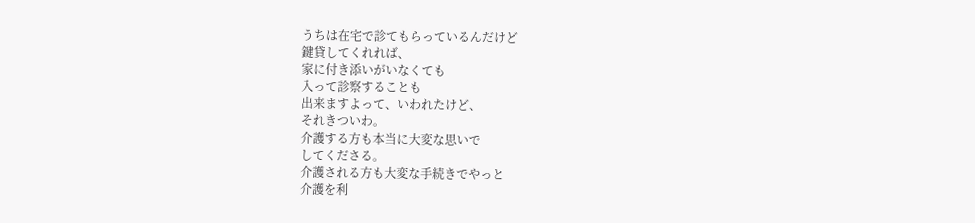うちは在宅で診てもらっているんだけど
鍵貸してくれれば、
家に付き添いがいなくても
入って診察することも
出来ますよって、いわれたけど、
それきついわ。
介護する方も本当に大変な思いで
してくださる。
介護される方も大変な手続きでやっと
介護を利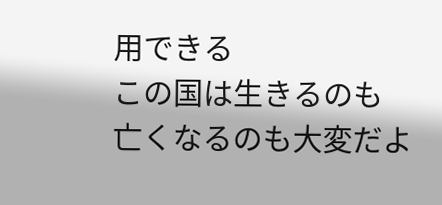用できる
この国は生きるのも
亡くなるのも大変だよ